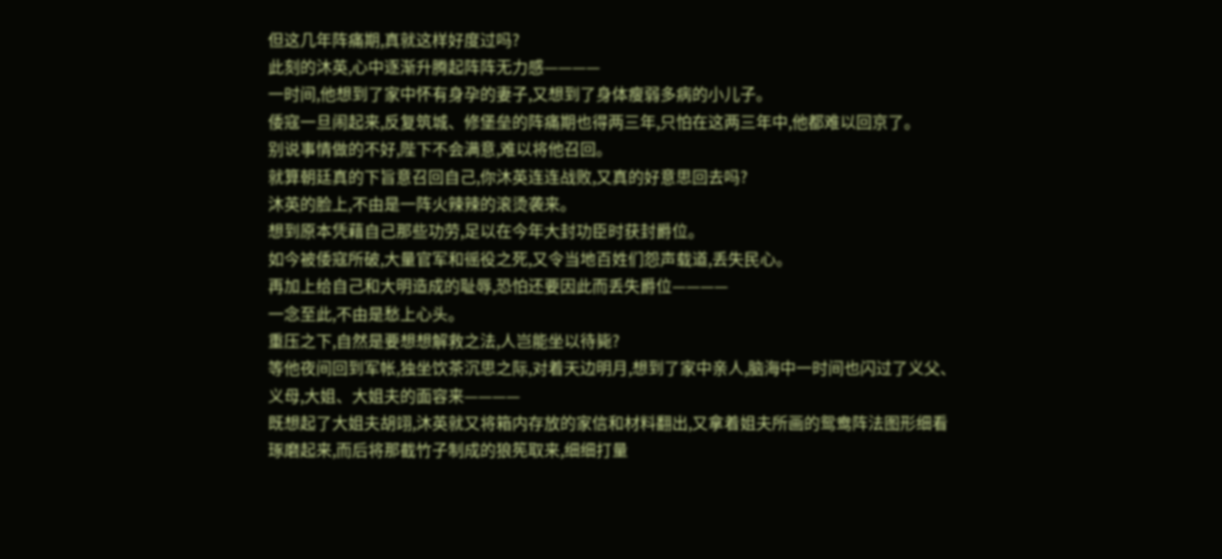但这几年阵痛期,真就这样好度过吗?
此刻的沐英,心中逐渐升腾起阵阵无力感————
一时间,他想到了家中怀有身孕的妻子,又想到了身体瘦弱多病的小儿子。
倭寇一旦闹起来,反复筑城、修堡垒的阵痛期也得两三年,只怕在这两三年中,他都难以回京了。
别说事情做的不好,陛下不会满意,难以将他召回。
就算朝廷真的下旨意召回自己,你沐英连连战败,又真的好意思回去吗?
沐英的脸上,不由是一阵火辣辣的滚烫袭来。
想到原本凭藉自己那些功劳,足以在今年大封功臣时获封爵位。
如今被倭寇所破,大量官军和徭役之死,又令当地百姓们怨声载道,丢失民心。
再加上给自己和大明造成的耻辱,恐怕还要因此而丢失爵位————
一念至此,不由是愁上心头。
重压之下,自然是要想想解救之法,人岂能坐以待毙?
等他夜间回到军帐,独坐饮茶沉思之际,对着天边明月,想到了家中亲人,脑海中一时间也闪过了义父、义母,大姐、大姐夫的面容来————
既想起了大姐夫胡翊,沐英就又将箱内存放的家信和材料翻出,又拿着姐夫所画的鸳鸯阵法图形细看琢磨起来,而后将那截竹子制成的狼筅取来,细细打量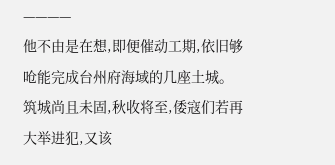————
他不由是在想,即便催动工期,依旧够呛能完成台州府海域的几座土城。
筑城尚且未固,秋收将至,倭寇们若再大举进犯,又该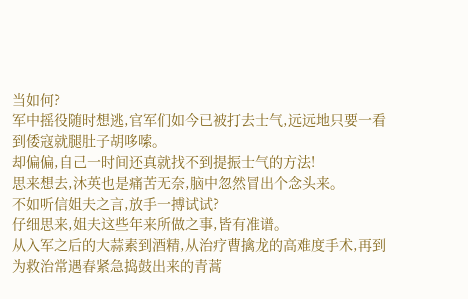当如何?
军中摇役随时想逃,官军们如今已被打去士气,远远地只要一看到倭寇就腿肚子胡哆嗦。
却偏偏,自己一时间还真就找不到提振士气的方法!
思来想去,沐英也是痛苦无奈,脑中忽然冒出个念头来。
不如听信姐夫之言,放手一搏试试?
仔细思来,姐夫这些年来所做之事,皆有准谱。
从入军之后的大蒜素到酒精,从治疗曹擒龙的高难度手术,再到为救治常遇春紧急捣鼓出来的青蒿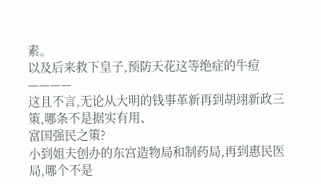素。
以及后来救下皇子,预防天花这等绝症的牛痘————
这且不言,无论从大明的钱事革新再到胡翊新政三策,哪条不是据实有用、
富国强民之策?
小到姐夫创办的东宫造物局和制药局,再到惠民医局,哪个不是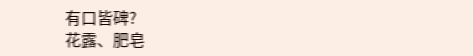有口皆碑?
花露、肥皂